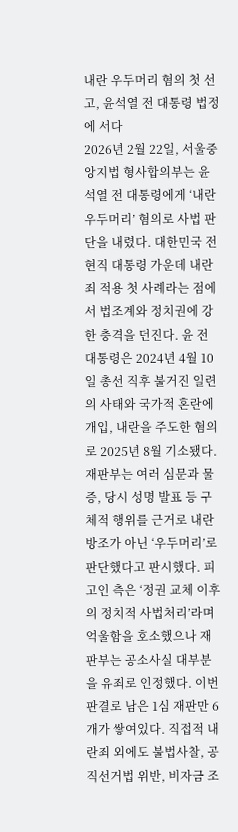내란 우두머리 혐의 첫 선고, 윤석열 전 대통령 법정에 서다
2026년 2월 22일, 서울중앙지법 형사합의부는 윤석열 전 대통령에게 ‘내란 우두머리’ 혐의로 사법 판단을 내렸다. 대한민국 전현직 대통령 가운데 내란죄 적용 첫 사례라는 점에서 법조계와 정치권에 강한 충격을 던진다. 윤 전 대통령은 2024년 4월 10일 총선 직후 불거진 일련의 사태와 국가적 혼란에 개입, 내란을 주도한 혐의로 2025년 8월 기소됐다. 재판부는 여러 심문과 물증, 당시 성명 발표 등 구체적 행위를 근거로 내란방조가 아닌 ‘우두머리’로 판단했다고 판시했다. 피고인 측은 ‘정권 교체 이후의 정치적 사법처리’라며 억울함을 호소했으나 재판부는 공소사실 대부분을 유죄로 인정했다. 이번 판결로 남은 1심 재판만 6개가 쌓여있다. 직접적 내란죄 외에도 불법사찰, 공직선거법 위반, 비자금 조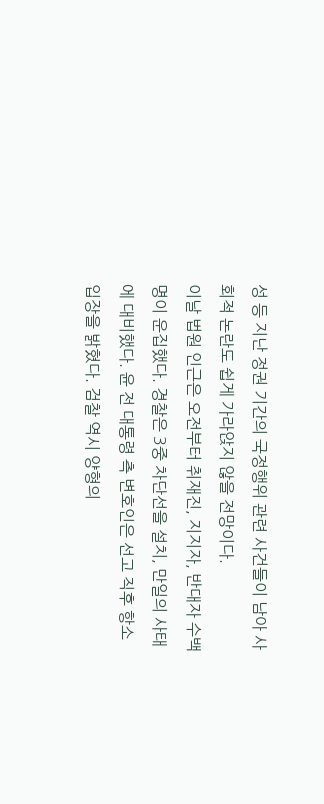성 등 지난 정권 기간의 국정행위 관련 사건들이 남아 사회적 논란도 쉽게 가라앉지 않을 전망이다.
이날 법원 인근은 오전부터 취재진, 지지자, 반대자 수백 명이 운집했다. 경찰은 3중 차단선을 설치, 만일의 사태에 대비했다. 윤 전 대통령 측 변호인은 선고 직후 항소 입장을 밝혔다. 검찰 역시 양형의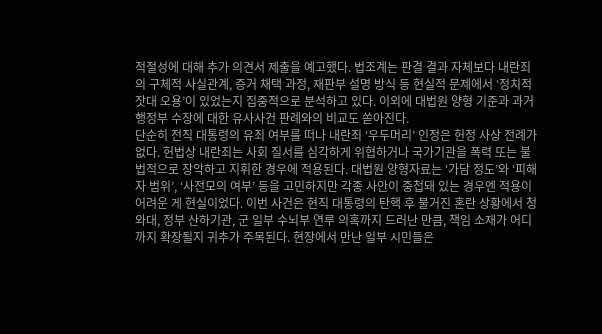적절성에 대해 추가 의견서 제출을 예고했다. 법조계는 판결 결과 자체보다 내란죄의 구체적 사실관계, 증거 채택 과정, 재판부 설명 방식 등 현실적 문제에서 ‘정치적 잣대 오용’이 있었는지 집중적으로 분석하고 있다. 이외에 대법원 양형 기준과 과거 행정부 수장에 대한 유사사건 판례와의 비교도 쏟아진다.
단순히 전직 대통령의 유죄 여부를 떠나 내란죄 ‘우두머리’ 인정은 헌정 사상 전례가 없다. 헌법상 내란죄는 사회 질서를 심각하게 위협하거나 국가기관을 폭력 또는 불법적으로 장악하고 지휘한 경우에 적용된다. 대법원 양형자료는 ‘가담 정도’와 ‘피해자 범위’, ‘사전모의 여부’ 등을 고민하지만 각종 사안이 중첩돼 있는 경우엔 적용이 어려운 게 현실이었다. 이번 사건은 현직 대통령의 탄핵 후 불거진 혼란 상황에서 청와대, 정부 산하기관, 군 일부 수뇌부 연루 의혹까지 드러난 만큼, 책임 소재가 어디까지 확장될지 귀추가 주목된다. 현장에서 만난 일부 시민들은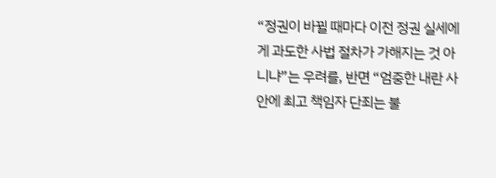“정권이 바뀔 때마다 이전 정권 실세에게 과도한 사법 절차가 가해지는 것 아니냐”는 우려를, 반면 “엄중한 내란 사안에 최고 책임자 단죄는 불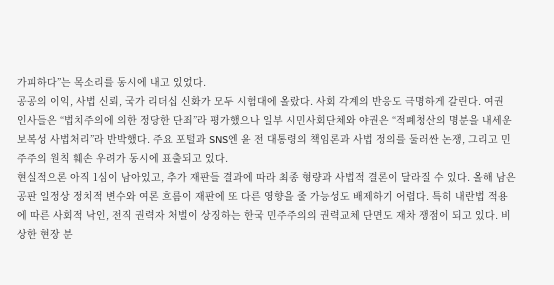가피하다”는 목소리를 동시에 내고 있었다.
공공의 이익, 사법 신뢰, 국가 리더십 신화가 모두 시험대에 올랐다. 사회 각계의 반응도 극명하게 갈린다. 여권 인사들은 “법치주의에 의한 정당한 단죄”라 평가했으나 일부 시민사회단체와 야권은 “적폐청산의 명분을 내세운 보복성 사법처리”라 반박했다. 주요 포털과 SNS엔 윤 전 대통령의 책임론과 사법 정의를 둘러싼 논쟁, 그리고 민주주의 원칙 훼손 우려가 동시에 표출되고 있다.
현실적으론 아직 1심이 남아있고, 추가 재판들 결과에 따라 최종 형량과 사법적 결론이 달라질 수 있다. 올해 남은 공판 일정상 정치적 변수와 여론 흐름이 재판에 또 다른 영향을 줄 가능성도 배제하기 어렵다. 특히 내란법 적용에 따른 사회적 낙인, 전직 권력자 처벌이 상징하는 한국 민주주의의 권력교체 단면도 재차 쟁점이 되고 있다. 비상한 현장 분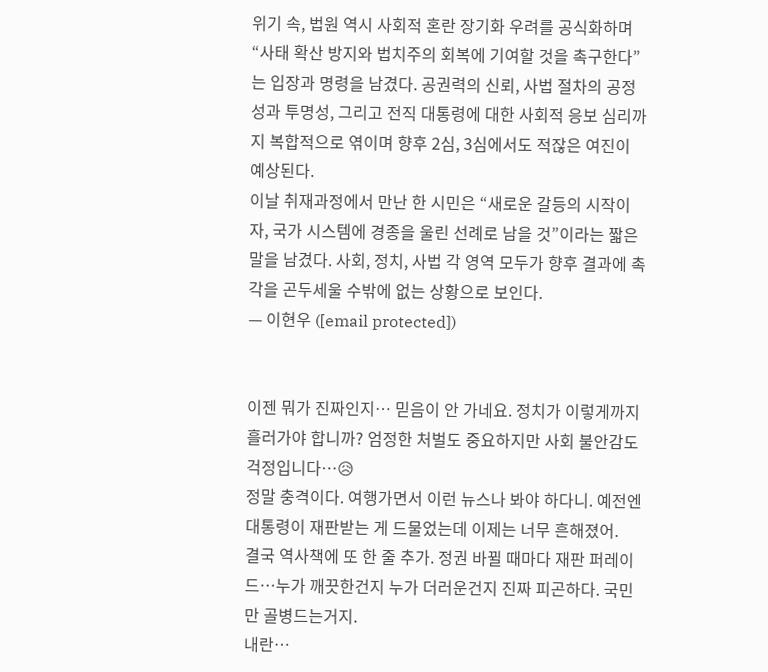위기 속, 법원 역시 사회적 혼란 장기화 우려를 공식화하며 “사태 확산 방지와 법치주의 회복에 기여할 것을 촉구한다”는 입장과 명령을 남겼다. 공권력의 신뢰, 사법 절차의 공정성과 투명성, 그리고 전직 대통령에 대한 사회적 응보 심리까지 복합적으로 엮이며 향후 2심, 3심에서도 적잖은 여진이 예상된다.
이날 취재과정에서 만난 한 시민은 “새로운 갈등의 시작이자, 국가 시스템에 경종을 울린 선례로 남을 것”이라는 짧은 말을 남겼다. 사회, 정치, 사법 각 영역 모두가 향후 결과에 촉각을 곤두세울 수밖에 없는 상황으로 보인다.
— 이현우 ([email protected])


이젠 뭐가 진짜인지… 믿음이 안 가네요. 정치가 이렇게까지 흘러가야 합니까? 엄정한 처벌도 중요하지만 사회 불안감도 걱정입니다…😥
정말 충격이다. 여행가면서 이런 뉴스나 봐야 하다니. 예전엔 대통령이 재판받는 게 드물었는데 이제는 너무 흔해졌어.
결국 역사책에 또 한 줄 추가. 정권 바뀔 때마다 재판 퍼레이드…누가 깨끗한건지 누가 더러운건지 진짜 피곤하다. 국민만 골병드는거지.
내란…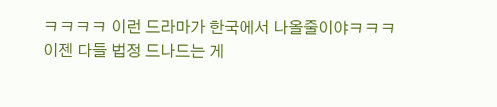ㅋㅋㅋㅋ 이런 드라마가 한국에서 나올줄이야ㅋㅋㅋ
이젠 다들 법정 드나드는 게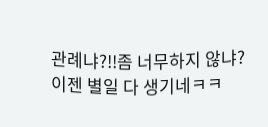관례냐?!!좀 너무하지 않냐?
이젠 별일 다 생기네ㅋㅋ